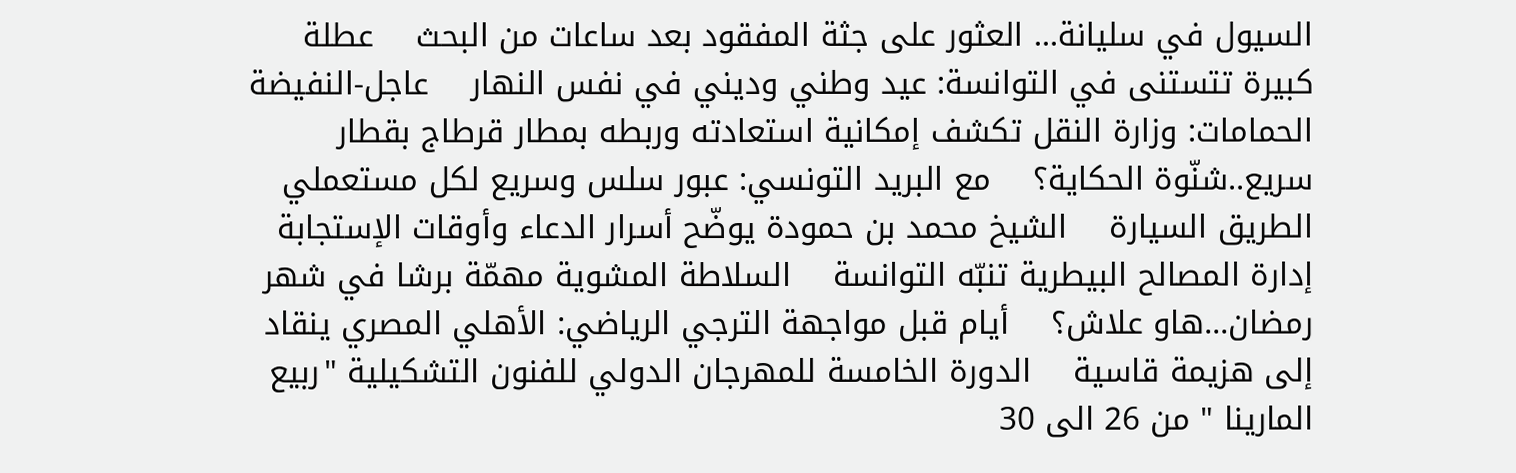السيول في سليانة... العثور على جثة المفقود بعد ساعات من البحث    عطلة كبيرة تتستنى في التوانسة: عيد وطني وديني في نفس النهار    عاجل-النفيضة الحمامات: وزارة النقل تكشف إمكانية استعادته وربطه بمطار قرطاج بقطار سريع..شنّوة الحكاية؟    مع البريد التونسي: عبور سلس وسريع لكل مستعملي الطريق السيارة    الشيخ محمد بن حمودة يوضّح أسرار الدعاء وأوقات الإستجابة    إدارة المصالح البيطرية تنبّه التوانسة    السلاطة المشوية مهمّة برشا في شهر رمضان...هاو علاش؟    أيام قبل مواجهة الترجي الرياضي: الأهلي المصري ينقاد إلى هزيمة قاسية    الدورة الخامسة للمهرجان الدولي للفنون التشكيلية "ربيع المارينا " من 26 الى 30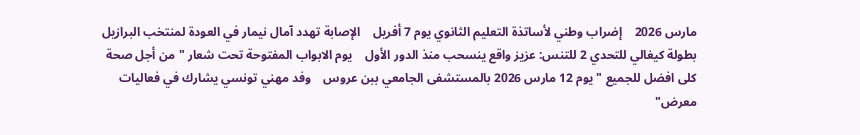مارس 2026    إضراب وطني لأساتذة التعليم الثانوي يوم 7 أفريل    الإصابة تهدد آمال نيمار في العودة لمنتخب البرازيل    بطولة كيغالي للتحدي 2 للتنس: عزيز واقع ينسحب منذ الدور الأول    يوم الابواب المفتوحة تحت شعار " من أجل صحة كلى افضل للجميع " يوم 12 مارس 2026 بالمستشفى الجامعي ببن عروس    وفد مهني تونسي يشارك في فعاليات معرض"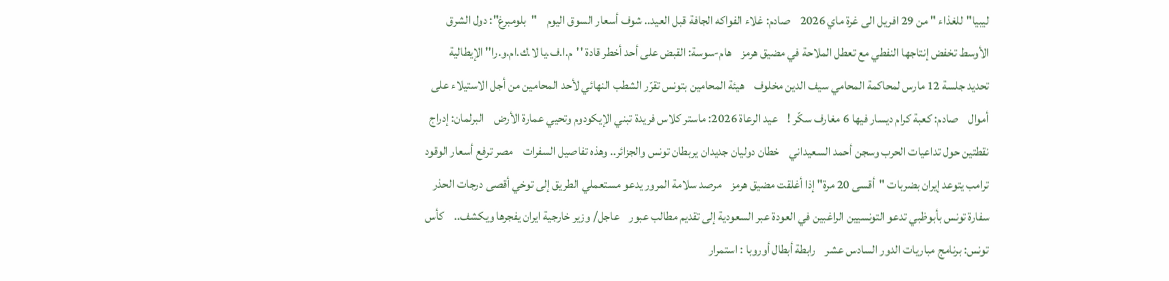ليبيا"للغذاء " من 29 افريل الى غرة ماي 2026    صادم: غلاء الفواكه الجافة قبل العيد.. شوف أسعار السوق اليوم    "بلومبرغ": دول الشرق الأوسط تخفض إنتاجها النفطي مع تعطل الملاحة في مضيق هرمز    هام-سوسة: القبض على أحد أخطر قادة ''م.ا.ف.يا لا.ك.ام.و.را'' الإيطالية    تحديد جلسة 12 مارس لمحاكمة المحامي سيف الدين مخلوف    هيئة المحامين بتونس تقرّر الشطب النهائي لأحد المحامين من أجل الاستيلاء على أموال    صادم: كعبة كرام ديسار فيها 6 مغارف سكّر !    عيد الرعاة 2026: ماستر كلاس فريدة تبني الإيكودوم وتحيي عمارة الأرض    البرلمان: إدراج نقطتين حول تداعيات الحرب وسجن أحمد السعيداني    خطان دوليان جديدان يربطان تونس والجزائر.. وهذه تفاصيل السفرات    مصر ترفع أسعار الوقود    ترامب يتوعد إيران بضربات "أقسى 20 مرة" إذا أغلقت مضيق هرمز    مرصد سلامة المرور يدعو مستعملي الطريق إلى توخي أقصى درجات الحذر    سفارة تونس بأبوظبي تدعو التونسيين الراغبين في العودة عبر السعودية إلى تقديم مطالب عبور    عاجل/ وزير خارجية ايران يفجرها ويكشف..    كأس تونس: برنامج مباريات الدور السادس عشر    رابطة أبطال أوروبا : استمرار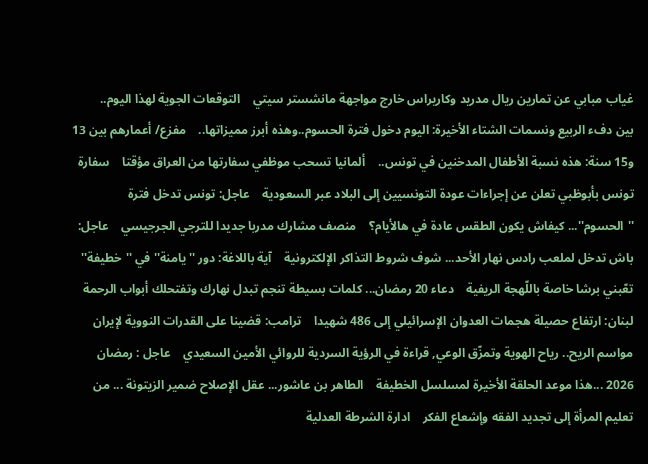غياب مبابي عن تمارين ريال مدريد وكاريراس خارج مواجهة مانشستر سيتي    التوقعات الجوية لهذا اليوم..    بين دفء الربيع ونسمات الشتاء الأخيرة: اليوم دخول فترة الحسوم..وهذه أبرز مميزاتها..    مفزع/ أعمارهم بين 13 و15 سنة: هذه نسبة الأطفال المدخنين في تونس..    ألمانيا تسحب موظفي سفارتها من العراق مؤقتا    سفارة تونس بأبوظبي تعلن عن إجراءات عودة التونسيين إلى البلاد عبر السعودية    عاجل: تونس تدخل فترة ''الحسوم''... كيفاش يكون الطقس عادة في هالأيام؟    منصف مشارك مدربا جديدا للترجي الجرجيسي    عاجل: باش تدخل لملعب رادس نهار الأحد... شوف شروط التذاكر الإلكترونية    آية باللاغة: دور ''يامنة'' في ''خطيفة'' تعّبني برشا خاصة باللّهجة الريفية    دعاء 20 رمضان... كلمات بسيطة تنجم تبدل نهارك وتفتحلك أبواب الرحمة    لبنان: ارتفاع حصيلة هجمات العدوان الإسرائيلي إلى 486 شهيدا    ترامب: قضينا على القدرات النووية لإيران    مواسم الريح.. رياح الهوية وتمزّق الوعي, قراءة في الرؤية السردية للروائي الأمين السعيدي    عاجل : رمضان 2026 ...هذا موعد الحلقة الأخيرة لمسلسل الخطيفة    الطاهر بن عاشور... عقل الإصلاح ضمير الزيتونة ... من تعليم المرأة إلى تجديد الفقه وإشعاع الفكر    ادارة الشرطة العدلية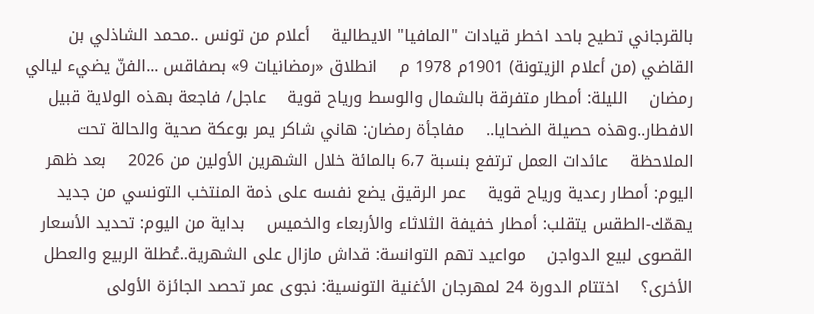بالقرجاني تطيح باحد اخطر قيادات "المافيا" الايطالية    أعلام من تونس ..محمد الشاذلي بن القاضي (من أعلام الزيتونة) 1901م 1978 م    انطلاق «رمضانيات 9» بصفاقس ...الفنّ يضيء ليالي رمضان    الليلة: أمطار متفرقة بالشمال والوسط ورياح قوية    عاجل/ فاجعة بهذه الولاية قبيل الافطار..وهذه حصيلة الضحايا..    مفاجأة رمضان: هاني شاكر يمر بوعكة صحية والحالة تحت الملاحظة    عائدات العمل ترتفع بنسبة 6،7 بالمائة خلال الشهرين الأولين من 2026    بعد ظهر اليوم: أمطار رعدية ورياح قوية    عمر الرقيق يضع نفسه على ذمة المنتخب التونسي من جديد    يهمّك-الطقس يتقلب: أمطار خفيفة الثلاثاء والأربعاء والخميس    بداية من اليوم: تحديد الأسعار القصوى لبيع الدواجن    مواعيد تهم التوانسة: قداش مازال على الشهرية..عُطلة الربيع والعطل الأخرى؟    اختتام الدورة 24 لمهرجان الأغنية التونسية: نجوى عمر تحصد الجائزة الأولى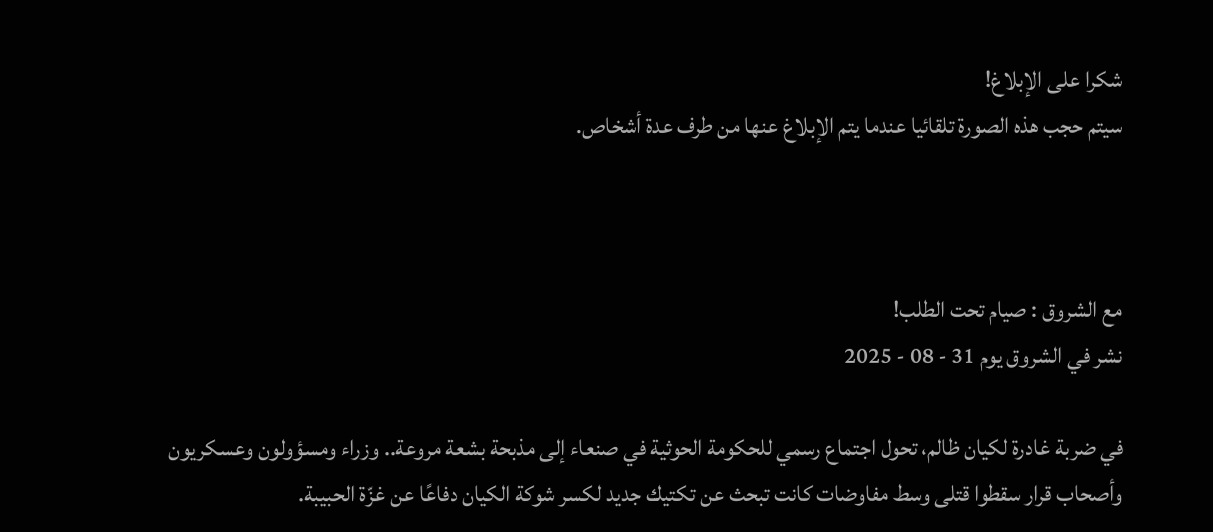شكرا على الإبلاغ!
سيتم حجب هذه الصورة تلقائيا عندما يتم الإبلاغ عنها من طرف عدة أشخاص.



مع الشروق : صيام تحت الطلب!
نشر في الشروق يوم 31 - 08 - 2025

في ضربة غادرة لكيان ظالم، تحول اجتماع رسمي للحكومة الحوثية في صنعاء إلى مذبحة بشعة مروعة.. وزراء ومسؤولون وعسكريون وأصحاب قرار سقطوا قتلى وسط مفاوضات كانت تبحث عن تكتيك جديد لكسر شوكة الكيان دفاعًا عن غزّة الحبيبة.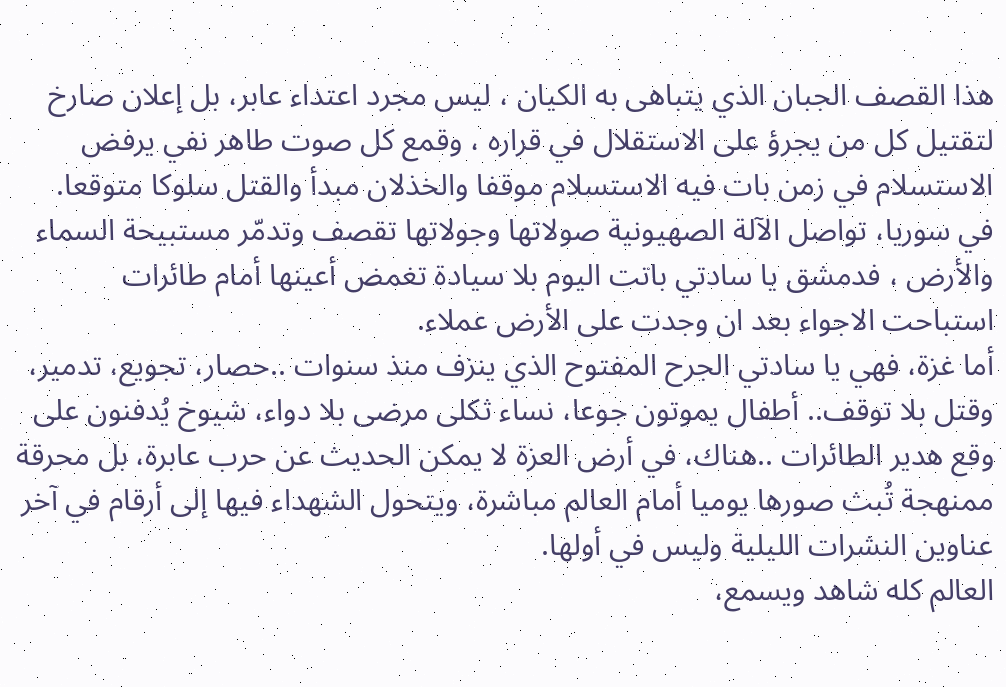هذا القصف الجبان الذي يتباهى به الكيان ، ليس مجرد اعتداء عابر، بل إعلان صارخ لتقتيل كل من يجرؤ على الاستقلال في قراره ، وقمع كل صوت طاهر نفي يرفض الاستسلام في زمن بات فيه الاستسلام موقفا والخذلان مبدأ والقتل سلوكا متوقعا.
في سوريا، تواصل الآلة الصهيونية صولاتها وجولاتها تقصف وتدمّر مستبيحة السماء والأرض ، فدمشق يا سادتي باتت اليوم بلا سيادة تغمض أعينها أمام طائرات استباحت الاجواء بعد ان وجدت على الأرض عملاء.
أما غزة، فهي يا سادتي الجرح المفتوح الذي ينزف منذ سنوات ..حصار، تجويع، تدمير، وقتل بلا توقف.. أطفال يموتون جوعا، نساء ثكلى مرضى بلا دواء، شيوخ يُدفنون على وقع هدير الطائرات ..هناك، في أرض العزة لا يمكن الحديث عن حرب عابرة، بل محرقة ممنهجة تُبث صورها يوميا أمام العالم مباشرة، ويتحول الشهداء فيها إلى أرقام في آخر عناوين النشرات الليلية وليس في أولها.
العالم كله شاهد ويسمع،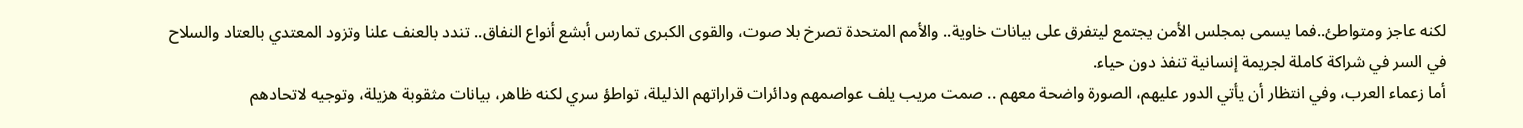لكنه عاجز ومتواطئ..فما يسمى بمجلس الأمن يجتمع ليتفرق على بيانات خاوية.. والأمم المتحدة تصرخ بلا صوت، والقوى الكبرى تمارس أبشع أنواع النفاق.. تندد بالعنف علنا وتزود المعتدي بالعتاد والسلاح في السر في شراكة كاملة لجريمة إنسانية تنفذ دون حياء.
أما زعماء العرب، وفي انتظار أن يأتي الدور عليهم، الصورة واضحة معهم .. صمت مريب يلف عواصمهم ودائرات قراراتهم الذليلة، تواطؤ سري لكنه ظاهر، بيانات مثقوبة هزيلة، وتوجيه لاتحادهم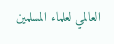العالمي لعلماء المسلمين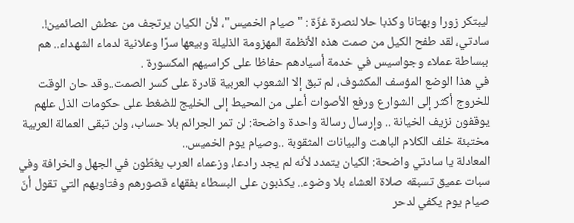ليبتكر زورا وبهتانا وكذبا حلا لنصرة غزّة : "صيام الخميس"، لأن الكيان يرتجف من عطش الصائمين!.
سادتي، لقد طفح الكيل من صمت هذه الأنظمة المهزومة الذليلة وبيعها سرًا وعلانية لدماء الشهداء.. هم ببساطة عملاء وجواسيس في خدمة أسيادهم حفاظا على كراسيهم المكسورة .
في هذا الوضع المؤسف المكشوف، لم تبق إلا الشعوب العربية قادرة على كسر الصمت..وقد حان الوقت للخروج أكثر إلى الشوارع ورفع الأصوات أعلى من المحيط إلى الخليج للضغط على حكومات الذل علهم يوقفون نزيف الخيانة .. وإرسال رسالة واحدة واضحة: لن تمر الجرائم بلا حساب، ولن تبقى العمالة العربية مختبئة خلف الكلام الباهت والبيانات المثقوبة ..وصيام يوم الخميس..
المعادلة يا سادتي واضحة: الكيان يتمدد لأنه لم يجد رادعا، وزعماء العرب يغطّون في الجهل والخرافة وفي سبات عميق تسبقه صلاة العشاء بلا وضوء.. يكذبون على البسطاء بفقهاء قصورهم وفتاويهم التي تقول أنّ صيام يوم يكفي لدحر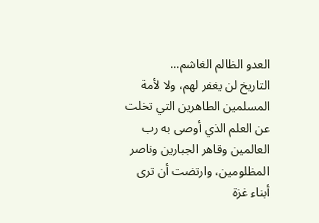العدو الظالم الغاشم...
التاريخ لن يغفر لهم، ولا لأمة المسلمين الطاهرين التي تخلت عن العلم الذي أوصى به رب العالمين وقاهر الجبارين وناصر المظلومين، وارتضت أن ترى أبناء غزة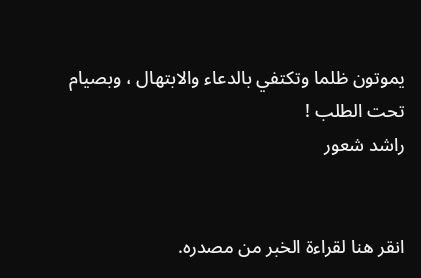يموتون ظلما وتكتفي بالدعاء والابتهال ، وبصيام تحت الطلب !
راشد شعور


انقر هنا لقراءة الخبر من مصدره.